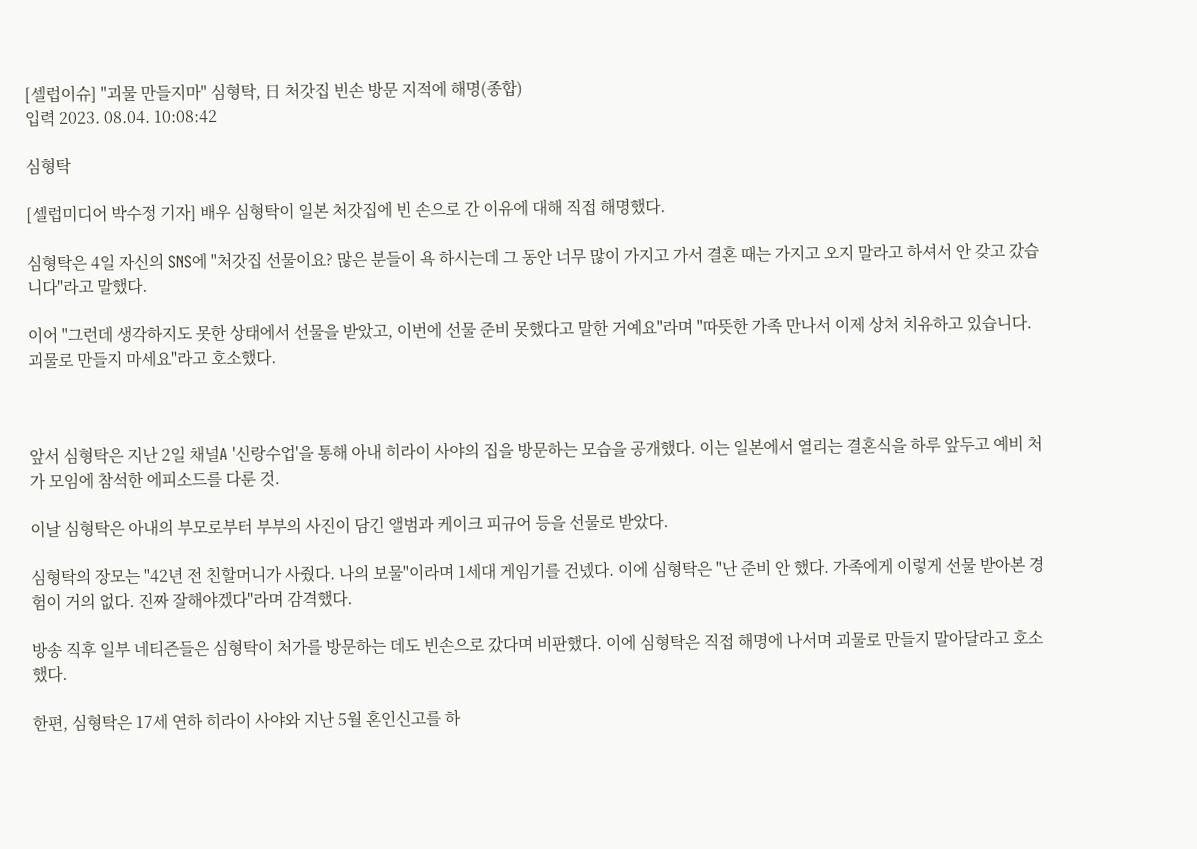[셀럽이슈] "괴물 만들지마" 심형탁, 日 처갓집 빈손 방문 지적에 해명(종합)
입력 2023. 08.04. 10:08:42

심형탁

[셀럽미디어 박수정 기자] 배우 심형탁이 일본 처갓집에 빈 손으로 간 이유에 대해 직접 해명했다.

심형탁은 4일 자신의 SNS에 "처갓집 선물이요? 많은 분들이 욕 하시는데 그 동안 너무 많이 가지고 가서 결혼 때는 가지고 오지 말라고 하셔서 안 갖고 갔습니다"라고 말했다.

이어 "그런데 생각하지도 못한 상태에서 선물을 받았고, 이번에 선물 준비 못했다고 말한 거예요"라며 "따뜻한 가족 만나서 이제 상처 치유하고 있습니다. 괴물로 만들지 마세요"라고 호소했다.



앞서 심형탁은 지난 2일 채널A '신랑수업'을 통해 아내 히라이 사야의 집을 방문하는 모습을 공개했다. 이는 일본에서 열리는 결혼식을 하루 앞두고 예비 처가 모임에 참석한 에피소드를 다룬 것.

이날 심형탁은 아내의 부모로부터 부부의 사진이 담긴 앨범과 케이크 피규어 등을 선물로 받았다.

심형탁의 장모는 "42년 전 친할머니가 사줬다. 나의 보물"이라며 1세대 게임기를 건넸다. 이에 심형탁은 "난 준비 안 했다. 가족에게 이렇게 선물 받아본 경험이 거의 없다. 진짜 잘해야겠다"라며 감격했다.

방송 직후 일부 네티즌들은 심형탁이 처가를 방문하는 데도 빈손으로 갔다며 비판했다. 이에 심형탁은 직접 해명에 나서며 괴물로 만들지 말아달라고 호소했다.

한편, 심형탁은 17세 연하 히라이 사야와 지난 5월 혼인신고를 하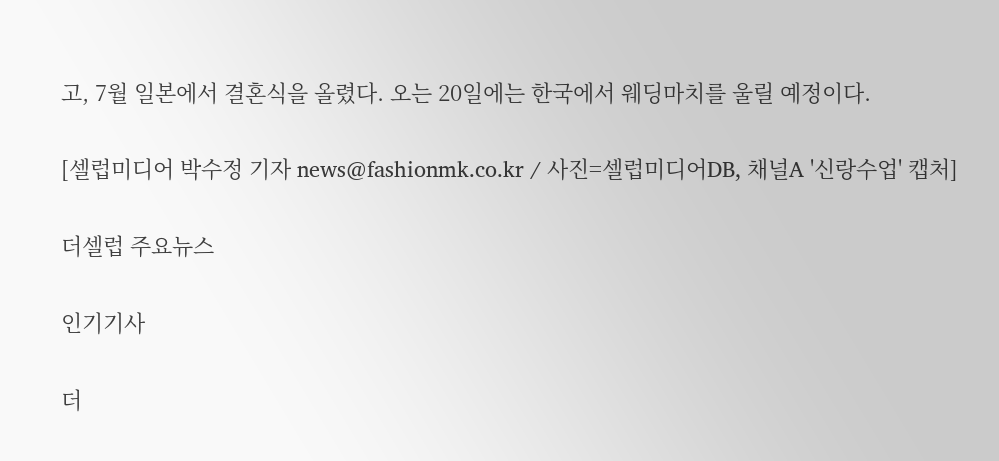고, 7월 일본에서 결혼식을 올렸다. 오는 20일에는 한국에서 웨딩마치를 울릴 예정이다.

[셀럽미디어 박수정 기자 news@fashionmk.co.kr / 사진=셀럽미디어DB, 채널A '신랑수업' 캡처]

더셀럽 주요뉴스

인기기사

더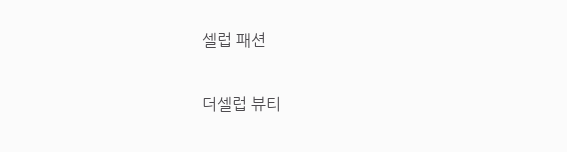셀럽 패션

더셀럽 뷰티